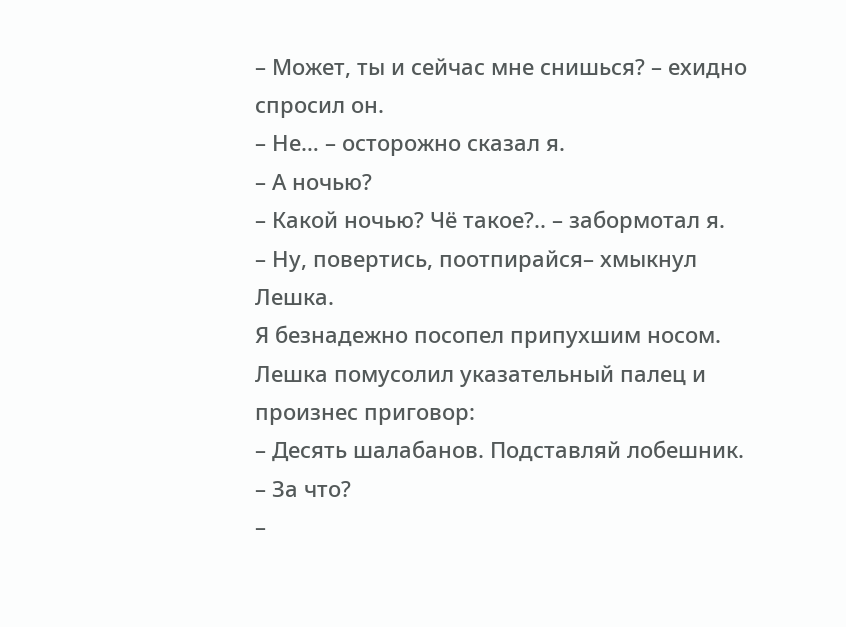– Может, ты и сейчас мне снишься? – ехидно спросил он.
– Не… – осторожно сказал я.
– А ночью?
– Какой ночью? Чё такое?.. – забормотал я.
– Ну, повертись, поотпирайся– хмыкнул Лешка.
Я безнадежно посопел припухшим носом.
Лешка помусолил указательный палец и произнес приговор:
– Десять шалабанов. Подставляй лобешник.
– За что?
–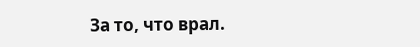За то, что врал.